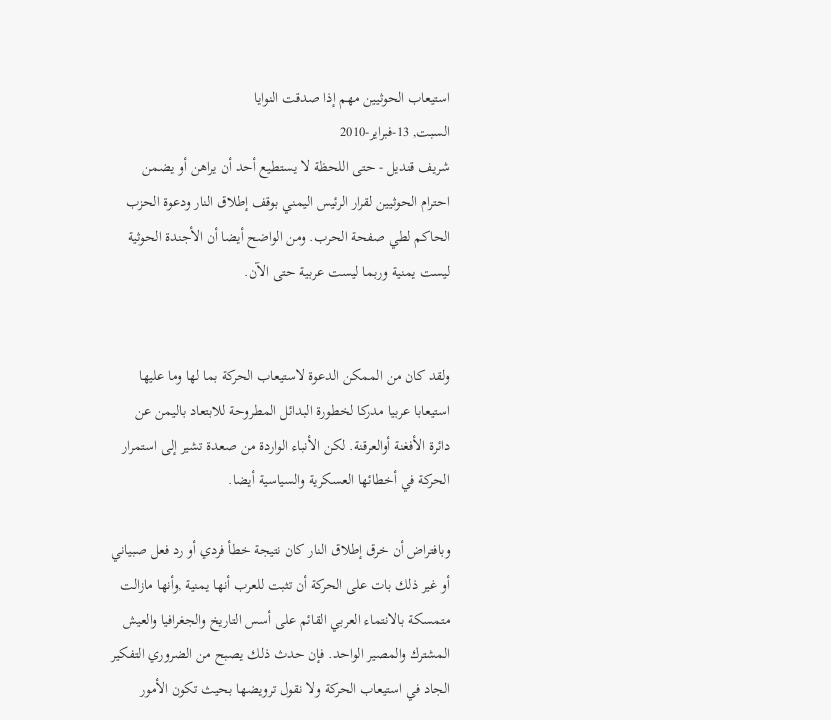استيعاب الحوثيين مهم إذا صدقت النوايا
السبت, 13-فبراير-2010
شريف قنديل - حتى اللحظة لا يستطيع أحد أن يراهن أو يضمن احترام الحوثيين لقرار الرئيس اليمني بوقف إطلاق النار ودعوة الحزب الحاكم لطي صفحة الحرب. ومن الواضح أيضا أن الأجندة الحوثية ليست يمنية وربما ليست عربية حتى الآن.


ولقد كان من الممكن الدعوة لاستيعاب الحركة بما لها وما عليها استيعابا عربيا مدركا لخطورة البدائل المطروحة للابتعاد باليمن عن دائرة الأفغنة أوالعرقنة. لكن الأنباء الواردة من صعدة تشير إلى استمرار الحركة في أخطائها العسكرية والسياسية أيضا.

وبافتراض أن خرق إطلاق النار كان نتيجة خطأ فردي أو رد فعل صبياني أو غير ذلك بات على الحركة أن تثبت للعرب أنها يمنية ,وأنها مازالت متمسكة بالانتماء العربي القائم على أسس التاريخ والجغرافيا والعيش المشترك والمصير الواحد. فإن حدث ذلك يصبح من الضروري التفكير الجاد في استيعاب الحركة ولا نقول ترويضها بحيث تكون الأمور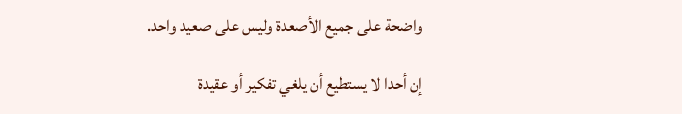واضحة على جميع الأصعدة وليس على صعيد واحد.

إن أحدا لا يستطيع أن يلغي تفكير أو عقيدة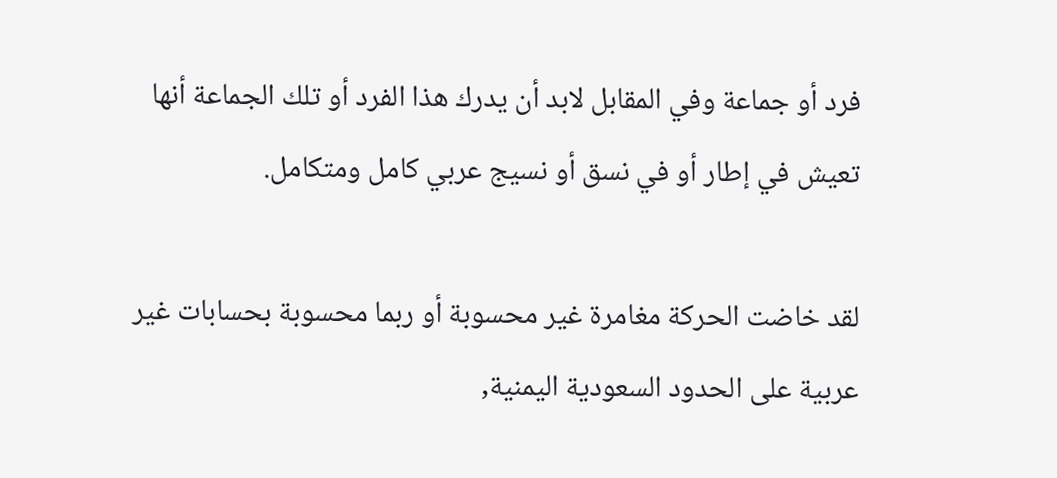فرد أو جماعة وفي المقابل لابد أن يدرك هذا الفرد أو تلك الجماعة أنها تعيش في إطار أو في نسق أو نسيج عربي كامل ومتكامل.

لقد خاضت الحركة مغامرة غير محسوبة أو ربما محسوبة بحسابات غير عربية على الحدود السعودية اليمنية,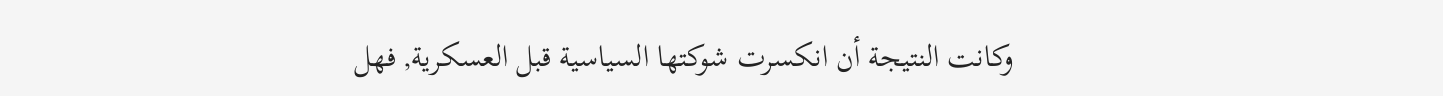وكانت النتيجة أن انكسرت شوكتها السياسية قبل العسكرية, فهل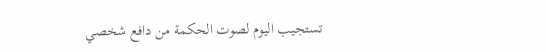تستجيب اليوم لصوت الحكمة من دافع شخصي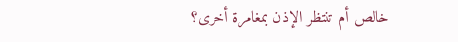خالص أم تنتظر الإذن بمغامرة أخرى؟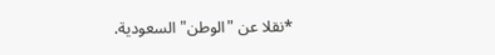*نقلا عن "الوطن" السعودية.